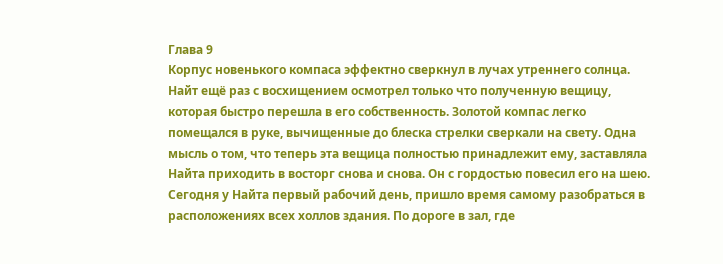Глава 9
Корпус новенького компаса эффектно сверкнул в лучах утреннего солнца. Найт ещё раз с восхищением осмотрел только что полученную вещицу, которая быстро перешла в его собственность. Золотой компас легко помещался в руке, вычищенные до блеска стрелки сверкали на свету. Одна мысль о том, что теперь эта вещица полностью принадлежит ему, заставляла Найта приходить в восторг снова и снова. Он с гордостью повесил его на шею.
Сегодня у Найта первый рабочий день, пришло время самому разобраться в расположениях всех холлов здания. По дороге в зал, где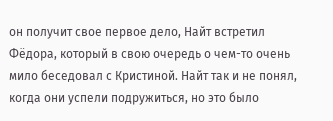он получит свое первое дело, Найт встретил Фёдора, который в свою очередь о чем-то очень мило беседовал с Кристиной. Найт так и не понял, когда они успели подружиться, но это было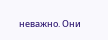неважно. Они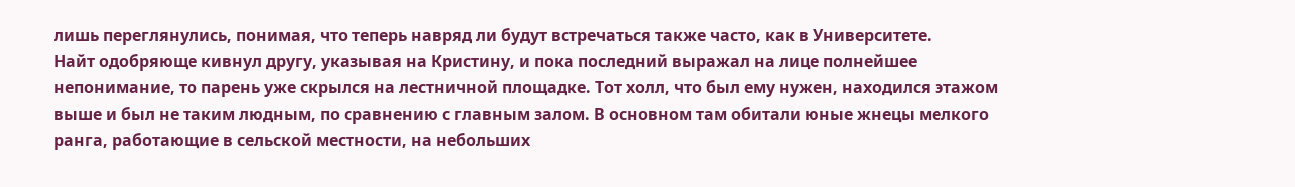лишь переглянулись, понимая, что теперь навряд ли будут встречаться также часто, как в Университете.
Найт одобряюще кивнул другу, указывая на Кристину, и пока последний выражал на лице полнейшее непонимание, то парень уже скрылся на лестничной площадке. Тот холл, что был ему нужен, находился этажом выше и был не таким людным, по сравнению с главным залом. В основном там обитали юные жнецы мелкого ранга, работающие в сельской местности, на небольших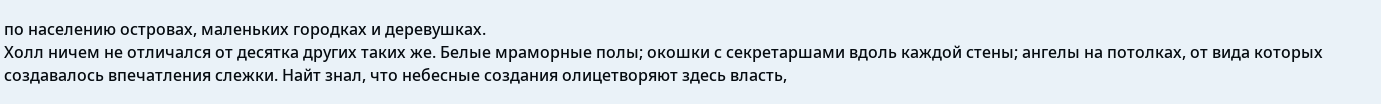по населению островах, маленьких городках и деревушках.
Холл ничем не отличался от десятка других таких же. Белые мраморные полы; окошки с секретаршами вдоль каждой стены; ангелы на потолках, от вида которых создавалось впечатления слежки. Найт знал, что небесные создания олицетворяют здесь власть,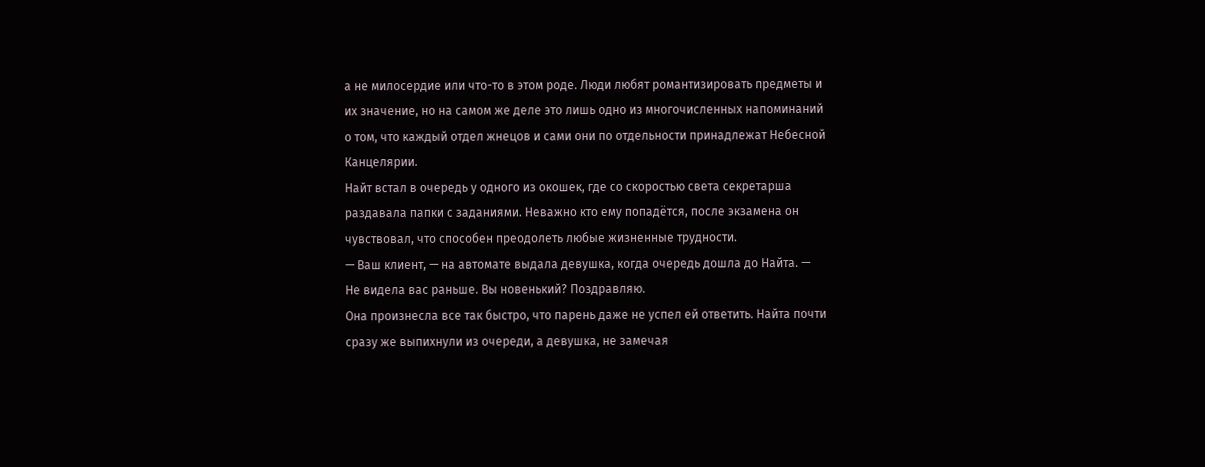а не милосердие или что-то в этом роде. Люди любят романтизировать предметы и их значение, но на самом же деле это лишь одно из многочисленных напоминаний о том, что каждый отдел жнецов и сами они по отдельности принадлежат Небесной Канцелярии.
Найт встал в очередь у одного из окошек, где со скоростью света секретарша раздавала папки с заданиями. Неважно кто ему попадётся, после экзамена он чувствовал, что способен преодолеть любые жизненные трудности.
— Ваш клиент, — на автомате выдала девушка, когда очередь дошла до Найта. — Не видела вас раньше. Вы новенький? Поздравляю.
Она произнесла все так быстро, что парень даже не успел ей ответить. Найта почти сразу же выпихнули из очереди, а девушка, не замечая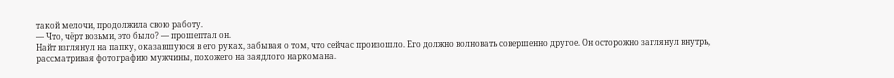такой мелочи, продолжила свою работу.
— Что, чёрт возьми, это было? — прошептал он.
Найт взглянул на папку, оказавшуюся в его руках, забывая о том, что сейчас произошло. Его должно волновать совершенно другое. Он осторожно заглянул внутрь, рассматривая фотографию мужчины, похожего на заядлого наркомана.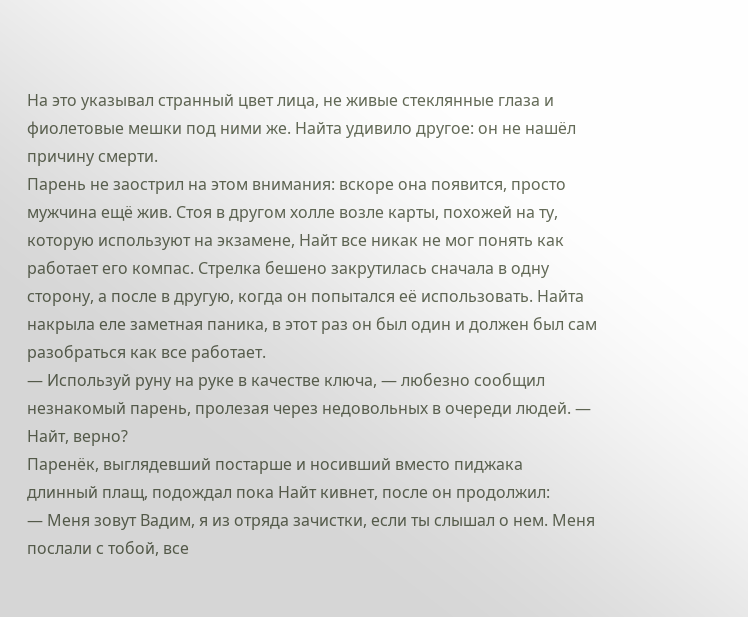На это указывал странный цвет лица, не живые стеклянные глаза и фиолетовые мешки под ними же. Найта удивило другое: он не нашёл причину смерти.
Парень не заострил на этом внимания: вскоре она появится, просто мужчина ещё жив. Стоя в другом холле возле карты, похожей на ту, которую используют на экзамене, Найт все никак не мог понять как работает его компас. Стрелка бешено закрутилась сначала в одну сторону, а после в другую, когда он попытался её использовать. Найта накрыла еле заметная паника, в этот раз он был один и должен был сам разобраться как все работает.
— Используй руну на руке в качестве ключа, — любезно сообщил незнакомый парень, пролезая через недовольных в очереди людей. — Найт, верно?
Паренёк, выглядевший постарше и носивший вместо пиджака длинный плащ, подождал пока Найт кивнет, после он продолжил:
— Меня зовут Вадим, я из отряда зачистки, если ты слышал о нем. Меня послали с тобой, все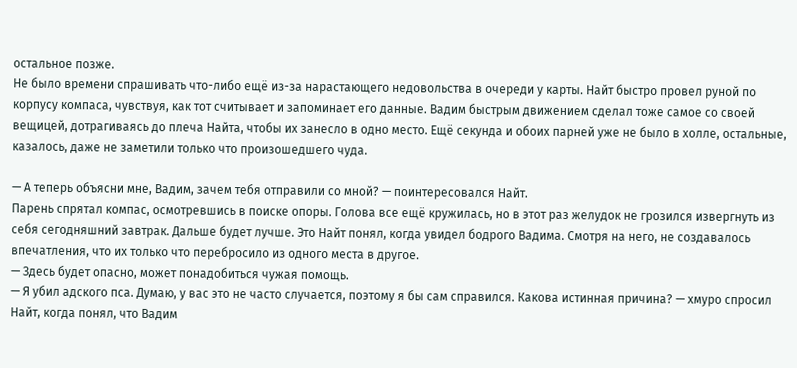остальное позже.
Не было времени спрашивать что-либо ещё из-за нарастающего недовольства в очереди у карты. Найт быстро провел руной по корпусу компаса, чувствуя, как тот считывает и запоминает его данные. Вадим быстрым движением сделал тоже самое со своей вещицей, дотрагиваясь до плеча Найта, чтобы их занесло в одно место. Ещё секунда и обоих парней уже не было в холле, остальные, казалось, даже не заметили только что произошедшего чуда.

— А теперь объясни мне, Вадим, зачем тебя отправили со мной? — поинтересовался Найт.
Парень спрятал компас, осмотревшись в поиске опоры. Голова все ещё кружилась, но в этот раз желудок не грозился извергнуть из себя сегодняшний завтрак. Дальше будет лучше. Это Найт понял, когда увидел бодрого Вадима. Смотря на него, не создавалось впечатления, что их только что перебросило из одного места в другое.
— Здесь будет опасно, может понадобиться чужая помощь.
— Я убил адского пса. Думаю, у вас это не часто случается, поэтому я бы сам справился. Какова истинная причина? — хмуро спросил Найт, когда понял, что Вадим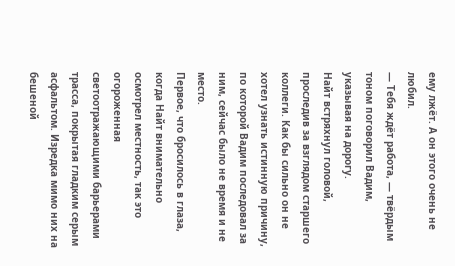ему лжёт. А он этого очень не любил.
— Тебя ждёт работа, — твёрдым тоном поговорил Вадим, указывая на дорогу.
Найт встряхнул головой, проследив за взглядом старшего коллеги. Как бы сильно он не хотел узнать истинную причину, по которой Вадим последовал за ним, сейчас было не время и не место.
Первое, что бросилось в глаза, когда Найт внимательно осмотрел местность, так это огороженная светоотражающими барьерами трасса, покрытая гладким серым асфальтом. Изредка мимо них на бешеной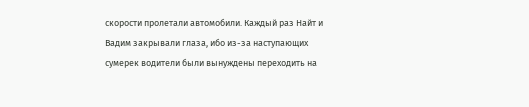скорости пролетали автомобили. Каждый раз Найт и Вадим закрывали глаза, ибо из-за наступающих сумерек водители были вынуждены переходить на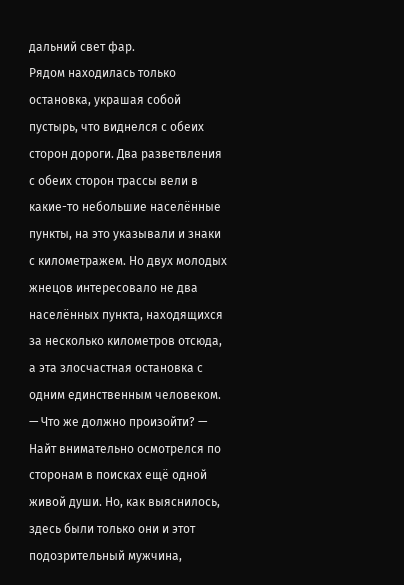дальний свет фар.
Рядом находилась только остановка, украшая собой пустырь, что виднелся с обеих сторон дороги. Два разветвления с обеих сторон трассы вели в какие-то небольшие населённые пункты, на это указывали и знаки с километражем. Но двух молодых жнецов интересовало не два населённых пункта, находящихся за несколько километров отсюда, а эта злосчастная остановка с одним единственным человеком.
— Что же должно произойти? — Найт внимательно осмотрелся по сторонам в поисках ещё одной живой души. Но, как выяснилось, здесь были только они и этот подозрительный мужчина,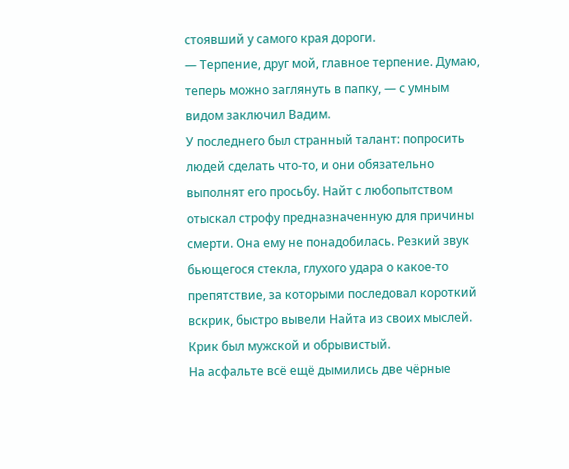стоявший у самого края дороги.
— Терпение, друг мой, главное терпение. Думаю, теперь можно заглянуть в папку, — с умным видом заключил Вадим.
У последнего был странный талант: попросить людей сделать что-то, и они обязательно выполнят его просьбу. Найт с любопытством отыскал строфу предназначенную для причины смерти. Она ему не понадобилась. Резкий звук бьющегося стекла, глухого удара о какое-то препятствие, за которыми последовал короткий вскрик, быстро вывели Найта из своих мыслей. Крик был мужской и обрывистый.
На асфальте всё ещё дымились две чёрные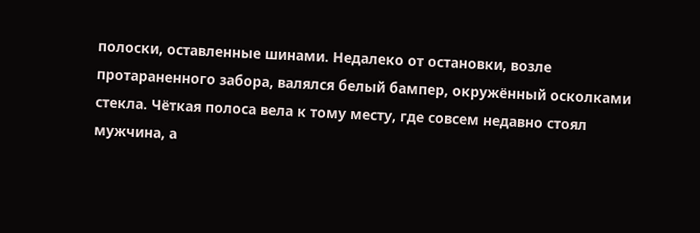полоски, оставленные шинами. Недалеко от остановки, возле протараненного забора, валялся белый бампер, окружённый осколками стекла. Чёткая полоса вела к тому месту, где совсем недавно стоял мужчина, а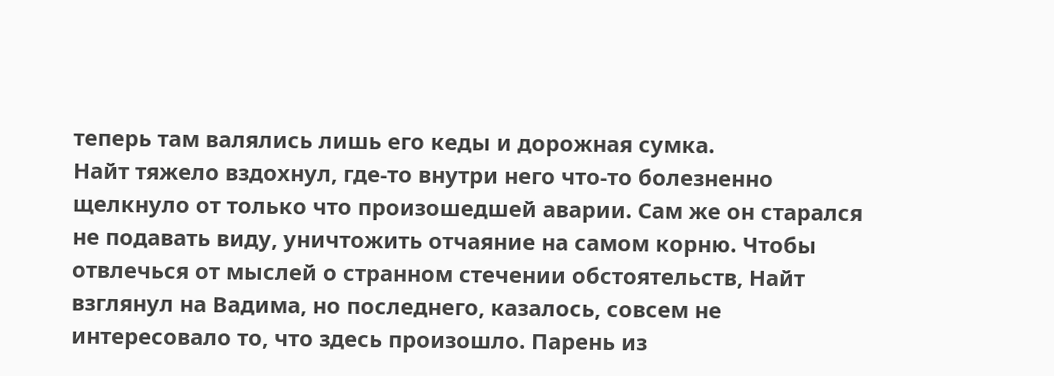теперь там валялись лишь его кеды и дорожная сумка.
Найт тяжело вздохнул, где-то внутри него что-то болезненно щелкнуло от только что произошедшей аварии. Сам же он старался не подавать виду, уничтожить отчаяние на самом корню. Чтобы отвлечься от мыслей о странном стечении обстоятельств, Найт взглянул на Вадима, но последнего, казалось, совсем не интересовало то, что здесь произошло. Парень из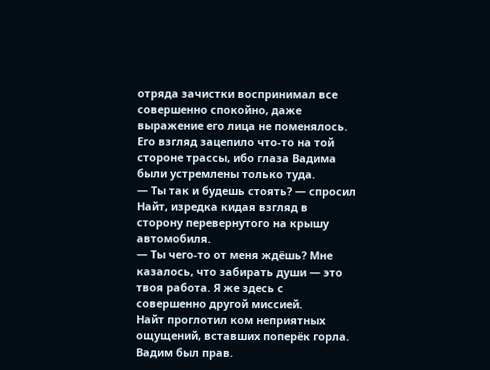отряда зачистки воспринимал все совершенно спокойно, даже выражение его лица не поменялось. Его взгляд зацепило что-то на той стороне трассы, ибо глаза Вадима были устремлены только туда.
— Ты так и будешь стоять? — спросил Найт, изредка кидая взгляд в сторону перевернутого на крышу автомобиля.
— Ты чего-то от меня ждёшь? Мне казалось, что забирать души — это твоя работа. Я же здесь с совершенно другой миссией.
Найт проглотил ком неприятных ощущений, вставших поперёк горла. Вадим был прав.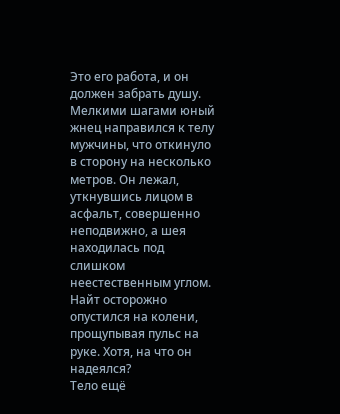Это его работа, и он должен забрать душу.
Мелкими шагами юный жнец направился к телу мужчины, что откинуло в сторону на несколько метров. Он лежал, уткнувшись лицом в асфальт, совершенно неподвижно, а шея находилась под слишком неестественным углом. Найт осторожно опустился на колени, прощупывая пульс на руке. Хотя, на что он надеялся?
Тело ещё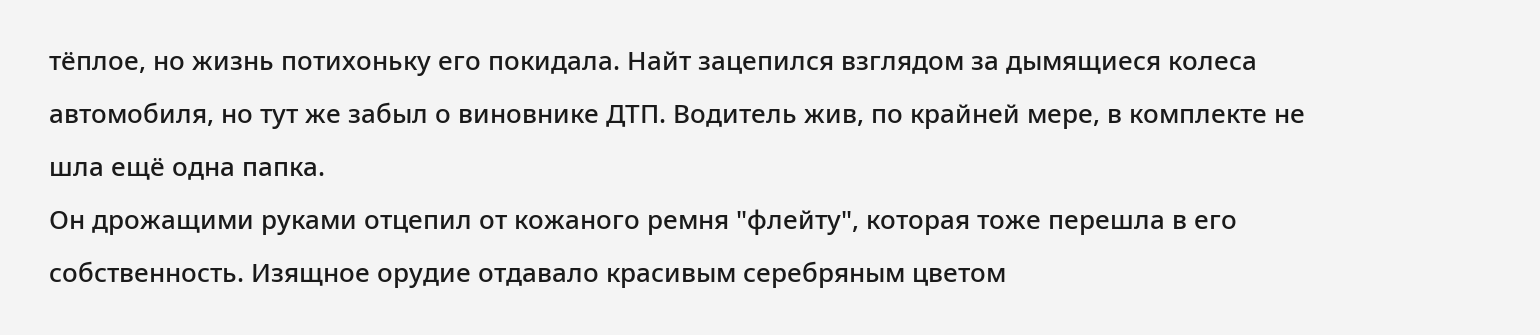тёплое, но жизнь потихоньку его покидала. Найт зацепился взглядом за дымящиеся колеса автомобиля, но тут же забыл о виновнике ДТП. Водитель жив, по крайней мере, в комплекте не шла ещё одна папка.
Он дрожащими руками отцепил от кожаного ремня "флейту", которая тоже перешла в его собственность. Изящное орудие отдавало красивым серебряным цветом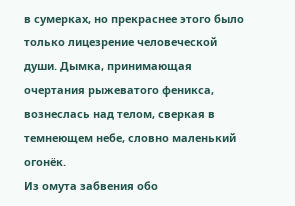в сумерках, но прекраснее этого было только лицезрение человеческой души. Дымка, принимающая очертания рыжеватого феникса, вознеслась над телом, сверкая в темнеющем небе, словно маленький огонёк.
Из омута забвения обо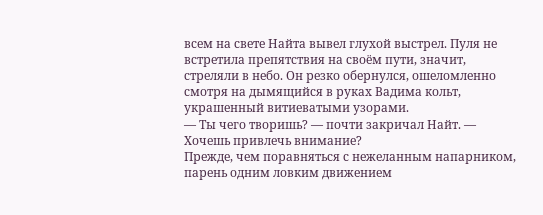всем на свете Найта вывел глухой выстрел. Пуля не встретила препятствия на своём пути, значит, стреляли в небо. Он резко обернулся, ошеломленно смотря на дымящийся в руках Вадима кольт, украшенный витиеватыми узорами.
— Ты чего творишь? — почти закричал Найт. — Хочешь привлечь внимание?
Прежде, чем поравняться с нежеланным напарником, парень одним ловким движением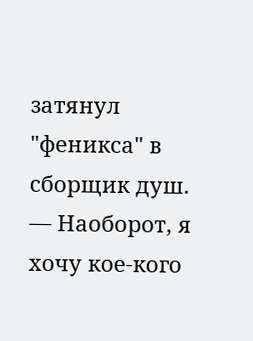затянул "феникса" в сборщик душ.
— Наоборот, я хочу кое-кого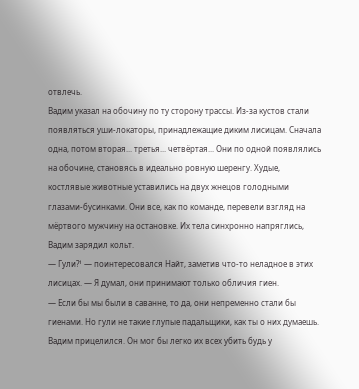отвлечь.
Вадим указал на обочину по ту сторону трассы. Из-за кустов стали появляться уши-локаторы, принадлежащие диким лисицам. Сначала одна, потом вторая... третья... четвёртая... Они по одной появлялись на обочине, становясь в идеально ровную шеренгу. Худые, костлявые животные уставились на двух жнецов голодными глазами-бусинками. Они все, как по команде, перевели взгляд на мёртвого мужчину на остановке. Их тела синхронно напряглись, Вадим зарядил кольт.
— Гули?¹ — поинтересовался Найт, заметив что-то неладное в этих лисицах. — Я думал, они принимают только обличия гиен.
— Если бы мы были в саванне, то да, они непременно стали бы гиенами. Но гули не такие глупые падальщики, как ты о них думаешь.
Вадим прицелился. Он мог бы легко их всех убить будь у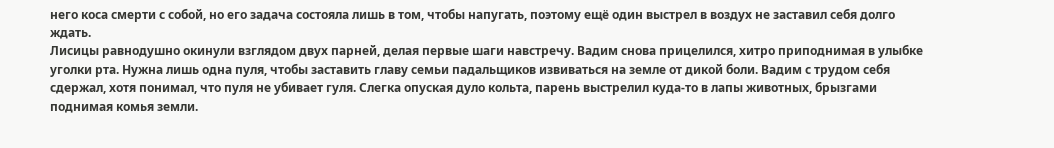него коса смерти с собой, но его задача состояла лишь в том, чтобы напугать, поэтому ещё один выстрел в воздух не заставил себя долго ждать.
Лисицы равнодушно окинули взглядом двух парней, делая первые шаги навстречу. Вадим снова прицелился, хитро приподнимая в улыбке уголки рта. Нужна лишь одна пуля, чтобы заставить главу семьи падальщиков извиваться на земле от дикой боли. Вадим с трудом себя сдержал, хотя понимал, что пуля не убивает гуля. Слегка опуская дуло кольта, парень выстрелил куда-то в лапы животных, брызгами поднимая комья земли.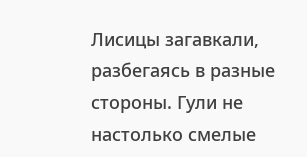Лисицы загавкали, разбегаясь в разные стороны. Гули не настолько смелые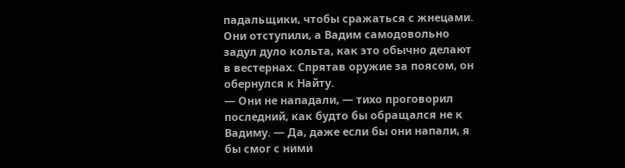падальщики, чтобы сражаться с жнецами. Они отступили, а Вадим самодовольно задул дуло кольта, как это обычно делают в вестернах. Спрятав оружие за поясом, он обернулся к Найту.
— Они не нападали, — тихо проговорил последний, как будто бы обращался не к Вадиму. — Да, даже если бы они напали, я бы смог с ними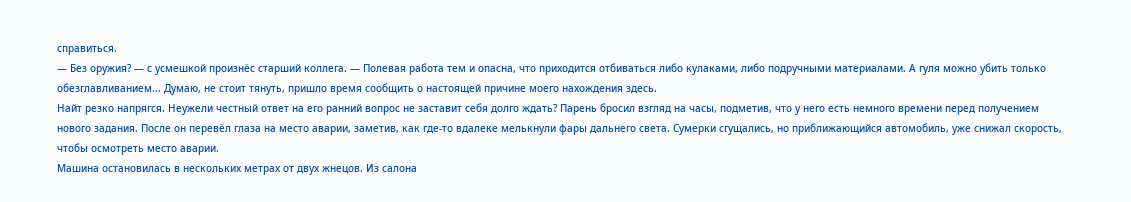справиться.
— Без оружия? — с усмешкой произнёс старший коллега. — Полевая работа тем и опасна, что приходится отбиваться либо кулаками, либо подручными материалами. А гуля можно убить только обезглавливанием... Думаю, не стоит тянуть, пришло время сообщить о настоящей причине моего нахождения здесь.
Найт резко напрягся. Неужели честный ответ на его ранний вопрос не заставит себя долго ждать? Парень бросил взгляд на часы, подметив, что у него есть немного времени перед получением нового задания. После он перевёл глаза на место аварии, заметив, как где-то вдалеке мелькнули фары дальнего света. Сумерки сгущались, но приближающийся автомобиль, уже снижал скорость, чтобы осмотреть место аварии.
Машина остановилась в нескольких метрах от двух жнецов. Из салона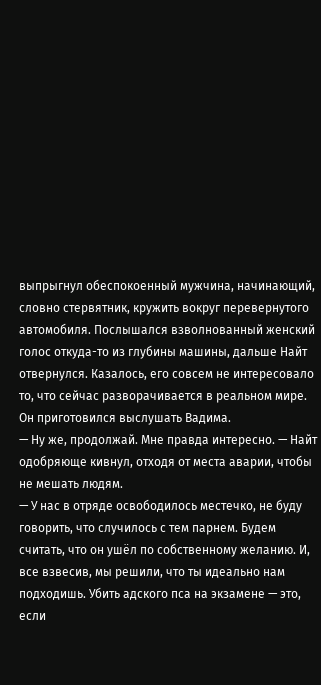выпрыгнул обеспокоенный мужчина, начинающий, словно стервятник, кружить вокруг перевернутого автомобиля. Послышался взволнованный женский голос откуда-то из глубины машины, дальше Найт отвернулся. Казалось, его совсем не интересовало то, что сейчас разворачивается в реальном мире. Он приготовился выслушать Вадима.
— Ну же, продолжай. Мне правда интересно. — Найт одобряюще кивнул, отходя от места аварии, чтобы не мешать людям.
— У нас в отряде освободилось местечко, не буду говорить, что случилось с тем парнем. Будем считать, что он ушёл по собственному желанию. И, все взвесив, мы решили, что ты идеально нам подходишь. Убить адского пса на экзамене — это, если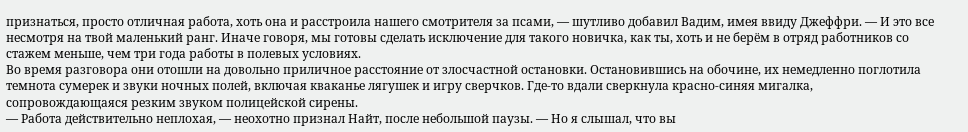признаться, просто отличная работа, хоть она и расстроила нашего смотрителя за псами, — шутливо добавил Вадим, имея ввиду Джеффри. — И это все несмотря на твой маленький ранг. Иначе говоря, мы готовы сделать исключение для такого новичка, как ты, хоть и не берём в отряд работников со стажем меньше, чем три года работы в полевых условиях.
Во время разговора они отошли на довольно приличное расстояние от злосчастной остановки. Остановившись на обочине, их немедленно поглотила темнота сумерек и звуки ночных полей, включая кваканье лягушек и игру сверчков. Где-то вдали сверкнула красно-синяя мигалка, сопровождающаяся резким звуком полицейской сирены.
— Работа действительно неплохая, — неохотно признал Найт, после небольшой паузы. — Но я слышал, что вы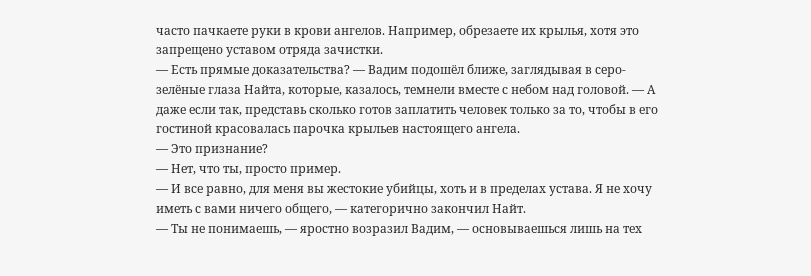часто пачкаете руки в крови ангелов. Например, обрезаете их крылья, хотя это запрещено уставом отряда зачистки.
— Есть прямые доказательства? — Вадим подошёл ближе, заглядывая в серо-зелёные глаза Найта, которые, казалось, темнели вместе с небом над головой. — А даже если так, представь сколько готов заплатить человек только за то, чтобы в его гостиной красовалась парочка крыльев настоящего ангела.
— Это признание?
— Нет, что ты, просто пример.
— И все равно, для меня вы жестокие убийцы, хоть и в пределах устава. Я не хочу иметь с вами ничего общего, — категорично закончил Найт.
— Ты не понимаешь, — яростно возразил Вадим, — основываешься лишь на тех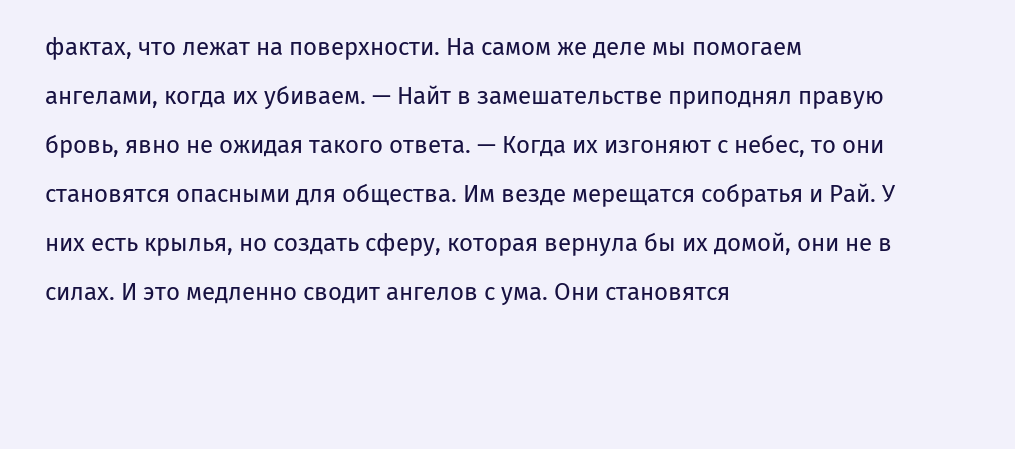фактах, что лежат на поверхности. На самом же деле мы помогаем ангелами, когда их убиваем. — Найт в замешательстве приподнял правую бровь, явно не ожидая такого ответа. — Когда их изгоняют с небес, то они становятся опасными для общества. Им везде мерещатся собратья и Рай. У них есть крылья, но создать сферу, которая вернула бы их домой, они не в силах. И это медленно сводит ангелов с ума. Они становятся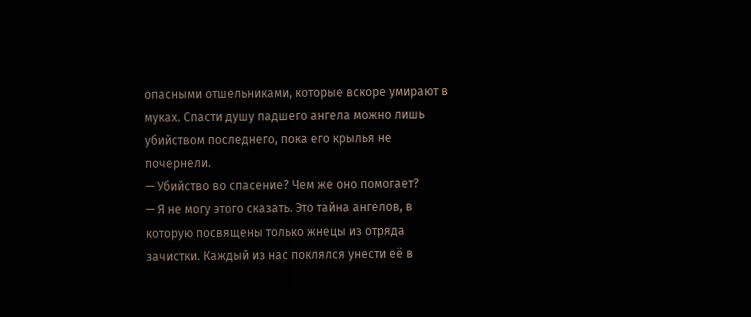опасными отшельниками, которые вскоре умирают в муках. Спасти душу падшего ангела можно лишь убийством последнего, пока его крылья не почернели.
— Убийство во спасение? Чем же оно помогает?
— Я не могу этого сказать. Это тайна ангелов, в которую посвящены только жнецы из отряда зачистки. Каждый из нас поклялся унести её в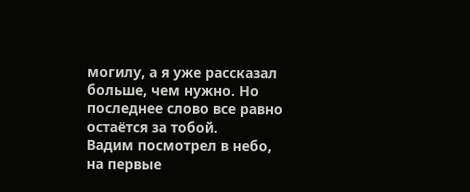могилу, а я уже рассказал больше, чем нужно. Но последнее слово все равно остаётся за тобой.
Вадим посмотрел в небо, на первые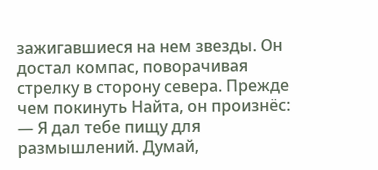зажигавшиеся на нем звезды. Он достал компас, поворачивая стрелку в сторону севера. Прежде чем покинуть Найта, он произнёс:
— Я дал тебе пищу для размышлений. Думай,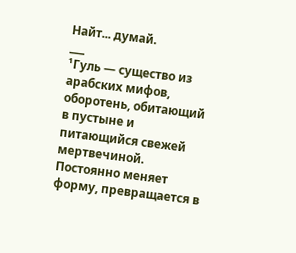Найт... думай.
___
¹Гуль — существо из арабских мифов, оборотень, обитающий в пустыне и питающийся свежей мертвечиной. Постоянно меняет форму, превращается в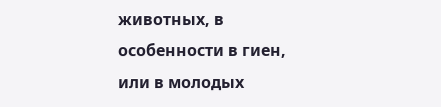животных, в особенности в гиен, или в молодых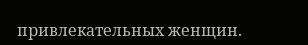привлекательных женщин.